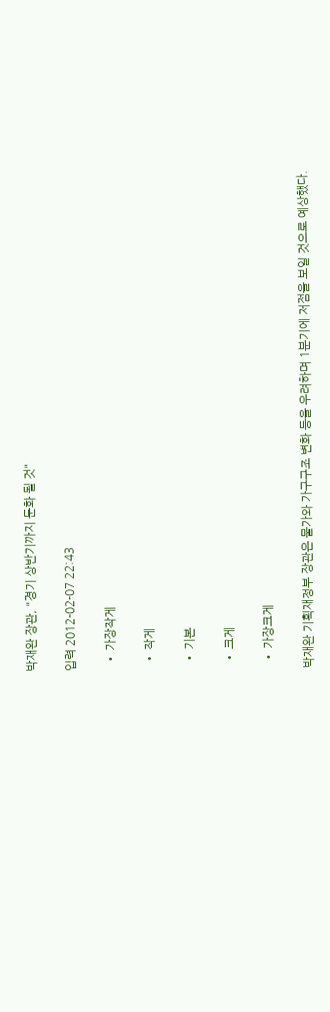박재완 장관, "경기 상반기까지 둔화 될 것"

입력 2012-02-07 22:43

  • 가장작게

  • 작게

  • 기본

  • 크게

  • 가장크게

박재완 기획재정부 장관은 물가와 가구구조 변화 등을 우려하며 1분기에 저점을 보일 것으로 예상했다.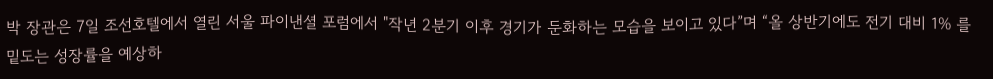박 장관은 7일 조선호텔에서 열린 서울 파이낸셜 포럼에서 "작년 2분기 이후 경기가 둔화하는 모습을 보이고 있다”며 “올 상반기에도 전기 대비 1% 를 밑도는 성장률을 예상하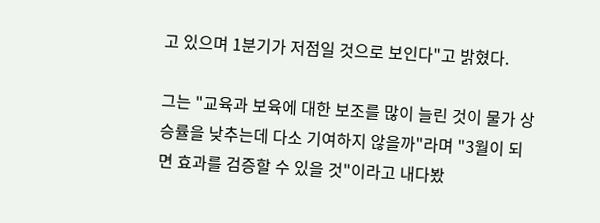고 있으며 1분기가 저점일 것으로 보인다"고 밝혔다.

그는 "교육과 보육에 대한 보조를 많이 늘린 것이 물가 상승률을 낮추는데 다소 기여하지 않을까"라며 "3월이 되면 효과를 검증할 수 있을 것"이라고 내다봤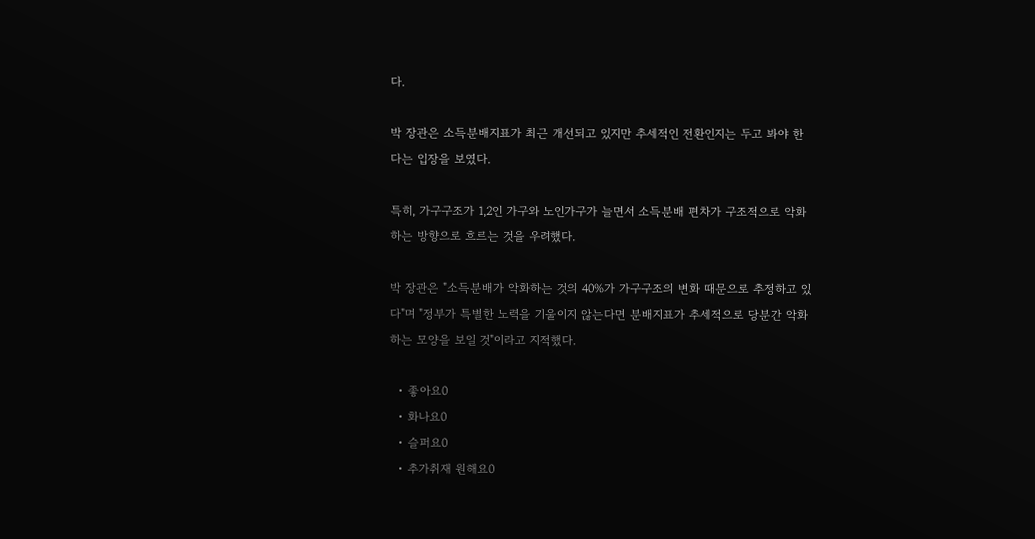다.

박 장관은 소득분배지표가 최근 개선되고 있지만 추세적인 전환인지는 두고 봐야 한다는 입장을 보였다.

특히, 가구구조가 1,2인 가구와 노인가구가 늘면서 소득분배 편차가 구조적으로 악화하는 방향으로 흐르는 것을 우려했다.

박 장관은 "소득분배가 악화하는 것의 40%가 가구구조의 변화 때문으로 추정하고 있다"며 "정부가 특별한 노력을 기울이지 않는다면 분배지표가 추세적으로 당분간 악화하는 모양을 보일 것"이라고 지적했다.

  • 좋아요0
  • 화나요0
  • 슬퍼요0
  • 추가취재 원해요0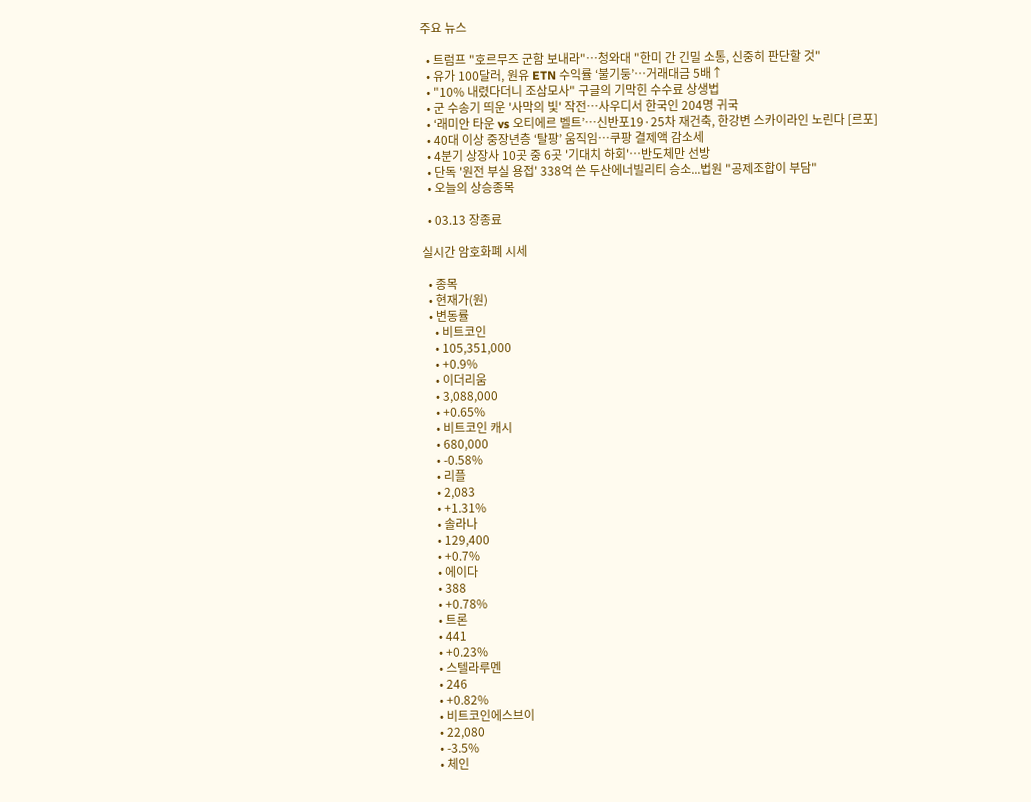주요 뉴스

  • 트럼프 "호르무즈 군함 보내라"…청와대 "한미 간 긴밀 소통, 신중히 판단할 것"
  • 유가 100달러, 원유 ETN 수익률 ‘불기둥’⋯거래대금 5배↑
  • "10% 내렸다더니 조삼모사" 구글의 기막힌 수수료 상생법
  • 군 수송기 띄운 '사막의 빛' 작전⋯사우디서 한국인 204명 귀국
  • ‘래미안 타운 vs 오티에르 벨트’⋯신반포19·25차 재건축, 한강변 스카이라인 노린다 [르포]
  • 40대 이상 중장년층 ‘탈팡’ 움직임…쿠팡 결제액 감소세
  • 4분기 상장사 10곳 중 6곳 '기대치 하회'…반도체만 선방
  • 단독 '원전 부실 용접' 338억 쓴 두산에너빌리티 승소...법원 "공제조합이 부담"
  • 오늘의 상승종목

  • 03.13 장종료

실시간 암호화폐 시세

  • 종목
  • 현재가(원)
  • 변동률
    • 비트코인
    • 105,351,000
    • +0.9%
    • 이더리움
    • 3,088,000
    • +0.65%
    • 비트코인 캐시
    • 680,000
    • -0.58%
    • 리플
    • 2,083
    • +1.31%
    • 솔라나
    • 129,400
    • +0.7%
    • 에이다
    • 388
    • +0.78%
    • 트론
    • 441
    • +0.23%
    • 스텔라루멘
    • 246
    • +0.82%
    • 비트코인에스브이
    • 22,080
    • -3.5%
    • 체인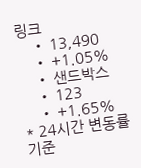링크
    • 13,490
    • +1.05%
    • 샌드박스
    • 123
    • +1.65%
* 24시간 변동률 기준